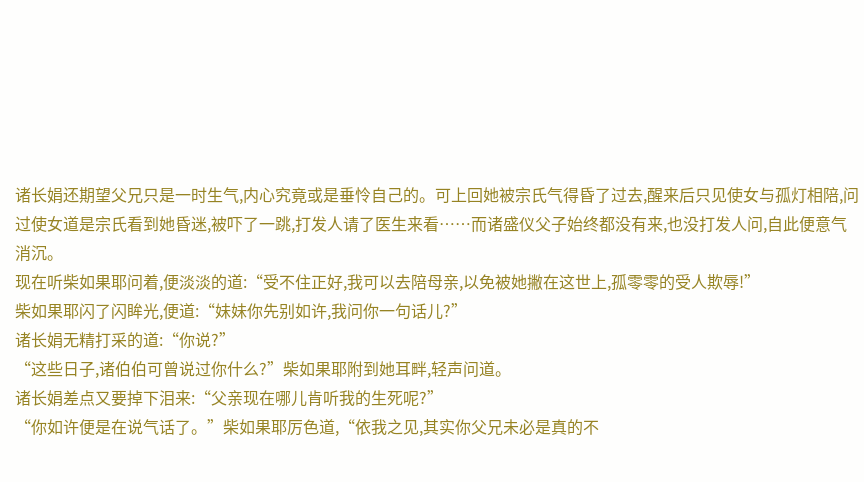诸长娟还期望父兄只是一时生气,内心究竟或是垂怜自己的。可上回她被宗氏气得昏了过去,醒来后只见使女与孤灯相陪,问过使女道是宗氏看到她昏迷,被吓了一跳,打发人请了医生来看……而诸盛仪父子始终都没有来,也没打发人问,自此便意气消沉。
现在听柴如果耶问着,便淡淡的道:“受不住正好,我可以去陪母亲,以免被她撇在这世上,孤零零的受人欺辱!”
柴如果耶闪了闪眸光,便道:“妹妹你先别如许,我问你一句话儿?”
诸长娟无精打采的道:“你说?”
“这些日子,诸伯伯可曾说过你什么?”柴如果耶附到她耳畔,轻声问道。
诸长娟差点又要掉下泪来:“父亲现在哪儿肯听我的生死呢?”
“你如许便是在说气话了。”柴如果耶厉色道,“依我之见,其实你父兄未必是真的不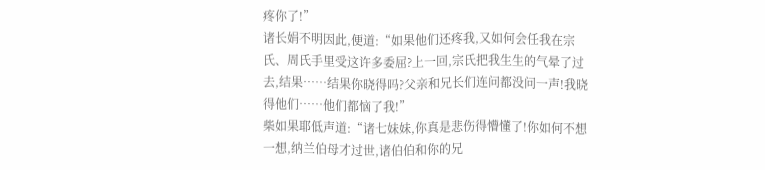疼你了!”
诸长娟不明因此,便道:“如果他们还疼我,又如何会任我在宗氏、周氏手里受这许多委屈?上一回,宗氏把我生生的气晕了过去,结果……结果你晓得吗?父亲和兄长们连问都没问一声!我晓得他们……他们都恼了我!”
柴如果耶低声道:“诸七妹妹,你真是悲伤得懵懂了!你如何不想一想,纳兰伯母才过世,诸伯伯和你的兄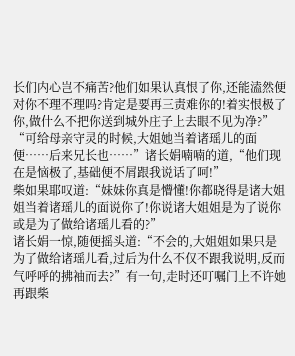长们内心岂不痛苦?他们如果认真恨了你,还能溘然便对你不理不理吗?肯定是要再三责难你的!着实恨极了你,做什么不把你送到城外庄子上去眼不见为净?”
“可给母亲守灵的时候,大姐她当着诸瑶儿的面便……后来兄长也……”诸长娟喃喃的道,“他们现在是恼极了,基础便不屑跟我说话了呵!”
柴如果耶叹道:“妹妹你真是懵懂!你都晓得是诸大姐姐当着诸瑶儿的面说你了!你说诸大姐姐是为了说你或是为了做给诸瑶儿看的?”
诸长娟一惊,随便摇头道:“不会的,大姐姐如果只是为了做给诸瑶儿看,过后为什么不仅不跟我说明,反而气呼呼的拂袖而去?”有一句,走时还叮嘱门上不许她再跟柴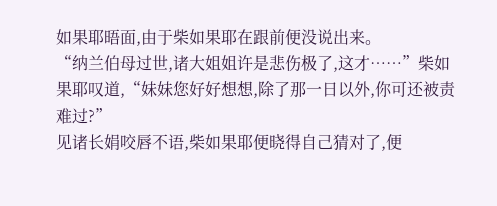如果耶晤面,由于柴如果耶在跟前便没说出来。
“纳兰伯母过世,诸大姐姐许是悲伤极了,这才……”柴如果耶叹道,“妹妹您好好想想,除了那一日以外,你可还被责难过?”
见诸长娟咬唇不语,柴如果耶便晓得自己猜对了,便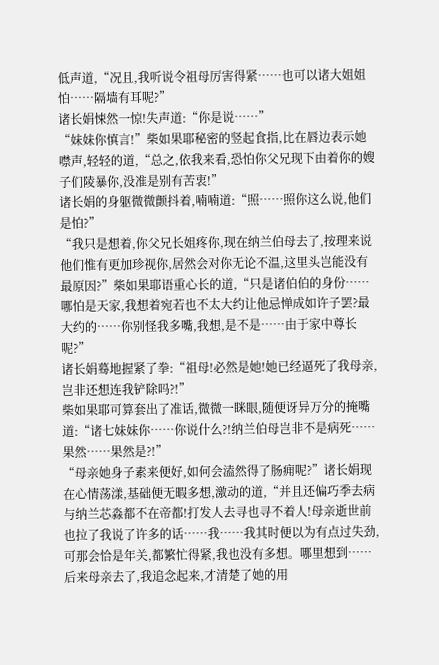低声道,“况且,我听说令祖母厉害得紧……也可以诸大姐姐怕……隔墙有耳呢?”
诸长娟悚然一惊!失声道:“你是说……”
“妹妹你慎言!”柴如果耶秘密的竖起食指,比在唇边表示她噤声,轻轻的道,“总之,依我来看,恐怕你父兄现下由着你的嫂子们陵暴你,没准是别有苦衷!”
诸长娟的身躯微微颤抖着,喃喃道:“照……照你这么说,他们是怕?”
“我只是想着,你父兄长姐疼你,现在纳兰伯母去了,按理来说他们惟有更加珍视你,居然会对你无论不温,这里头岂能没有最原因?”柴如果耶语重心长的道,“只是诸伯伯的身份……哪怕是天家,我想着宛若也不太大约让他忌惮成如许子罢?最大约的……你别怪我多嘴,我想,是不是……由于家中尊长呢?”
诸长娟蓦地握紧了拳:“祖母!必然是她!她已经逼死了我母亲,岂非还想连我铲除吗?!”
柴如果耶可算套出了准话,微微一眯眼,随便讶异万分的掩嘴道:“诸七妹妹你……你说什么?!纳兰伯母岂非不是病死……果然……果然是?!”
“母亲她身子素来便好,如何会溘然得了肠痈呢?”诸长娟现在心情荡漾,基础便无暇多想,激动的道,“并且还偏巧季去病与纳兰芯淼都不在帝都!打发人去寻也寻不着人!母亲逝世前也拉了我说了许多的话……我……我其时便以为有点过失劲,可那会恰是年关,都繁忙得紧,我也没有多想。哪里想到……后来母亲去了,我追念起来,才清楚了她的用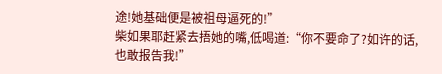途!她基础便是被祖母逼死的!”
柴如果耶赶紧去捂她的嘴,低喝道:“你不要命了?如许的话,也敢报告我!”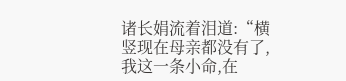诸长娟流着泪道:“横竖现在母亲都没有了,我这一条小命,在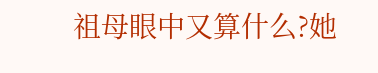祖母眼中又算什么?她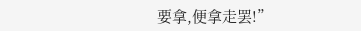要拿,便拿走罢!”